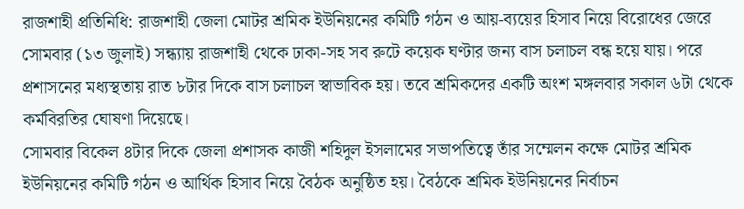রাজশাহী প্রতিনিধি: রাজশাহী জেলা মোটর শ্রমিক ইউনিয়নের কমিটি গঠন ও আয়-ব্যয়ের হিসাব নিয়ে বিরোধের জেরে সোমবার (১৩ জুলাই) সন্ধ্যায় রাজশাহী থেকে ঢাকা-সহ সব রুটে কয়েক ঘণ্টার জন্য বাস চলাচল বন্ধ হয়ে যায়। পরে প্রশাসনের মধ্যস্থতায় রাত ৮টার দিকে বাস চলাচল স্বাভাবিক হয়। তবে শ্রমিকদের একটি অংশ মঙ্গলবার সকাল ৬টা থেকে কর্মবিরতির ঘোষণা দিয়েছে।
সোমবার বিকেল ৪টার দিকে জেলা প্রশাসক কাজী শহিদুল ইসলামের সভাপতিত্বে তাঁর সম্মেলন কক্ষে মোটর শ্রমিক ইউনিয়নের কমিটি গঠন ও আর্থিক হিসাব নিয়ে বৈঠক অনুষ্ঠিত হয়। বৈঠকে শ্রমিক ইউনিয়নের নির্বাচন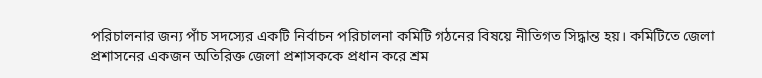পরিচালনার জন্য পাঁচ সদস্যের একটি নির্বাচন পরিচালনা কমিটি গঠনের বিষয়ে নীতিগত সিদ্ধান্ত হয়। কমিটিতে জেলা প্রশাসনের একজন অতিরিক্ত জেলা প্রশাসককে প্রধান করে শ্রম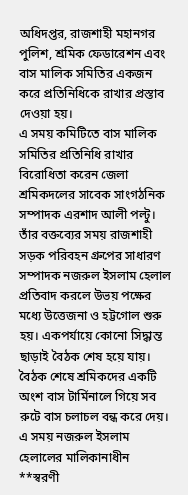অধিদপ্তর, রাজশাহী মহানগর পুলিশ, শ্রমিক ফেডারেশন এবং বাস মালিক সমিতির একজন করে প্রতিনিধিকে রাখার প্রস্তাব দেওয়া হয়।
এ সময় কমিটিতে বাস মালিক সমিতির প্রতিনিধি রাখার বিরোধিতা করেন জেলা শ্রমিকদলের সাবেক সাংগঠনিক সম্পাদক এরশাদ আলী পল্টু। তাঁর বক্তব্যের সময় রাজশাহী সড়ক পরিবহন গ্রুপের সাধারণ সম্পাদক নজরুল ইসলাম হেলাল প্রতিবাদ করলে উভয় পক্ষের মধ্যে উত্তেজনা ও হট্টগোল শুরু হয়। একপর্যায়ে কোনো সিদ্ধান্ত ছাড়াই বৈঠক শেষ হয়ে যায়।
বৈঠক শেষে শ্রমিকদের একটি অংশ বাস টার্মিনালে গিয়ে সব রুটে বাস চলাচল বন্ধ করে দেয়। এ সময় নজরুল ইসলাম হেলালের মালিকানাধীন **স্বরণী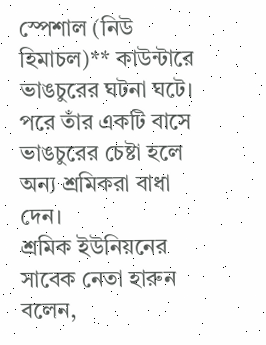স্পেশাল (নিউ হিমাচল)** কাউন্টারে ভাঙচুরের ঘটনা ঘটে। পরে তাঁর একটি বাসে ভাঙচুরের চেষ্টা হলে অন্য শ্রমিকরা বাধা দেন।
শ্রমিক ইউনিয়নের সাবেক নেতা হারুন বলেন,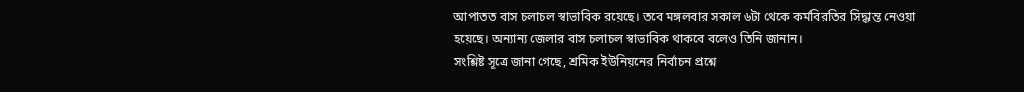আপাতত বাস চলাচল স্বাভাবিক রয়েছে। তবে মঙ্গলবার সকাল ৬টা থেকে কর্মবিরতির সিদ্ধান্ত নেওয়া হয়েছে। অন্যান্য জেলার বাস চলাচল স্বাভাবিক থাকবে বলেও তিনি জানান।
সংশ্লিষ্ট সূত্রে জানা গেছে, শ্রমিক ইউনিয়নের নির্বাচন প্রশ্নে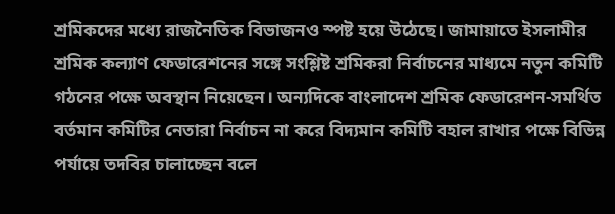শ্রমিকদের মধ্যে রাজনৈতিক বিভাজনও স্পষ্ট হয়ে উঠেছে। জামায়াতে ইসলামীর শ্রমিক কল্যাণ ফেডারেশনের সঙ্গে সংশ্লিষ্ট শ্রমিকরা নির্বাচনের মাধ্যমে নতুন কমিটি গঠনের পক্ষে অবস্থান নিয়েছেন। অন্যদিকে বাংলাদেশ শ্রমিক ফেডারেশন-সমর্থিত বর্তমান কমিটির নেতারা নির্বাচন না করে বিদ্যমান কমিটি বহাল রাখার পক্ষে বিভিন্ন পর্যায়ে তদবির চালাচ্ছেন বলে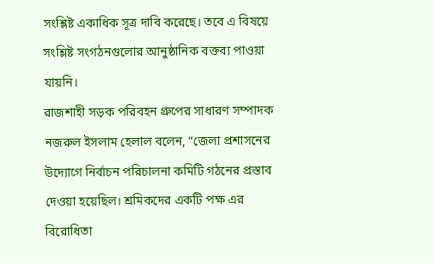সংশ্লিষ্ট একাধিক সূত্র দাবি করেছে। তবে এ বিষয়ে সংশ্লিষ্ট সংগঠনগুলোর আনুষ্ঠানিক বক্তব্য পাওয়া যায়নি।
রাজশাহী সড়ক পরিবহন গ্রুপের সাধারণ সম্পাদক নজরুল ইসলাম হেলাল বলেন, “জেলা প্রশাসনের উদ্যোগে নির্বাচন পরিচালনা কমিটি গঠনের প্রস্তাব দেওয়া হয়েছিল। শ্রমিকদের একটি পক্ষ এর বিরোধিতা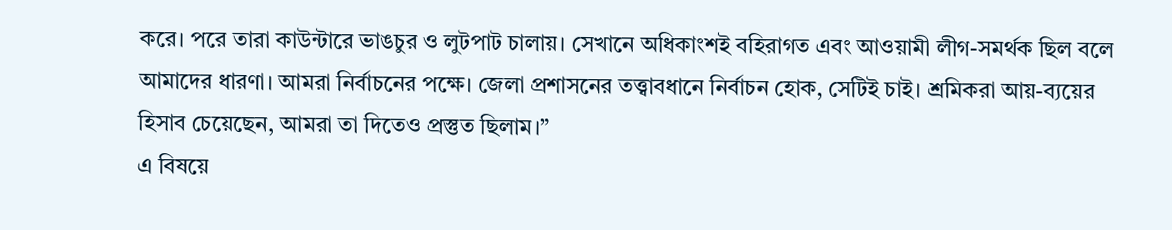করে। পরে তারা কাউন্টারে ভাঙচুর ও লুটপাট চালায়। সেখানে অধিকাংশই বহিরাগত এবং আওয়ামী লীগ-সমর্থক ছিল বলে আমাদের ধারণা। আমরা নির্বাচনের পক্ষে। জেলা প্রশাসনের তত্ত্বাবধানে নির্বাচন হোক, সেটিই চাই। শ্রমিকরা আয়-ব্যয়ের হিসাব চেয়েছেন, আমরা তা দিতেও প্রস্তুত ছিলাম।”
এ বিষয়ে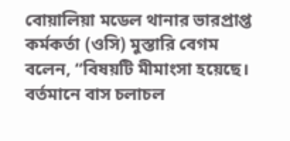বোয়ালিয়া মডেল থানার ভারপ্রাপ্ত কর্মকর্তা (ওসি) মুস্তারি বেগম বলেন, “বিষয়টি মীমাংসা হয়েছে। বর্তমানে বাস চলাচল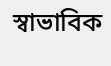স্বাভাবিক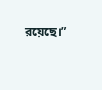রয়েছে।”